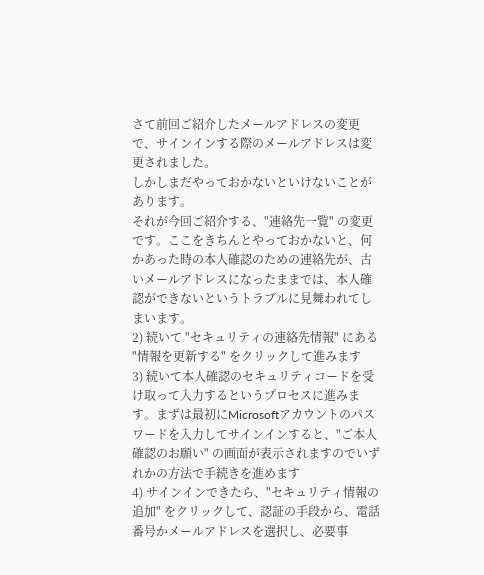さて前回ご紹介したメールアドレスの変更で、サインインする際のメールアドレスは変更されました。
しかしまだやっておかないといけないことがあります。
それが今回ご紹介する、"連絡先一覧" の変更です。ここをきちんとやっておかないと、何かあった時の本人確認のための連絡先が、古いメールアドレスになったままでは、本人確認ができないというトラブルに見舞われてしまいます。
2) 続いて "セキュリティの連絡先情報" にある "情報を更新する" をクリックして進みます
3) 続いて本人確認のセキュリティコードを受け取って入力するというプロセスに進みます。まずは最初にMicrosoftアカウントのパスワードを入力してサインインすると、"ご本人確認のお願い" の画面が表示されますのでいずれかの方法で手続きを進めます
4) サインインできたら、"セキュリティ情報の追加" をクリックして、認証の手段から、電話番号かメールアドレスを選択し、必要事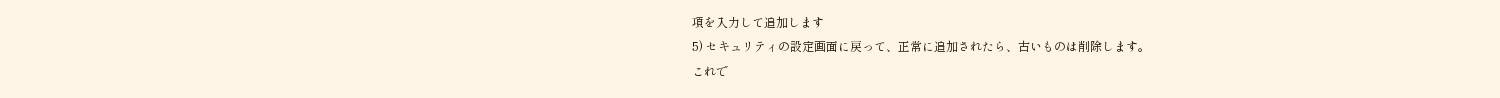項を入力して追加します
5) セキュリティの設定画面に戻って、正常に追加されたら、古いものは削除します。
これで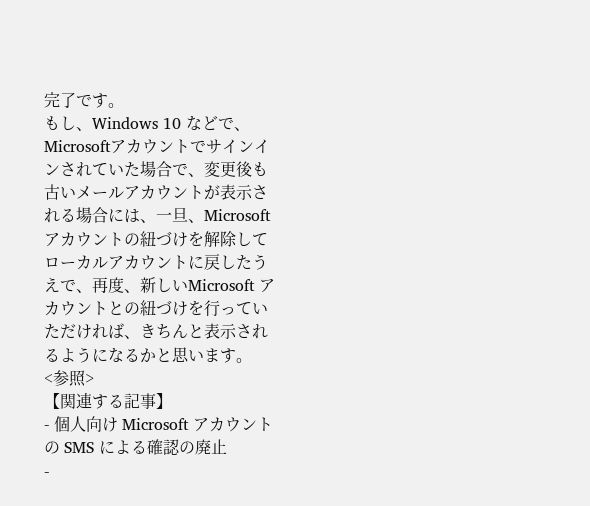完了です。
もし、Windows 10 などで、Microsoftアカウントでサインインされていた場合で、変更後も古いメールアカウントが表示される場合には、一旦、Microsoftアカウントの紐づけを解除してローカルアカウントに戻したうえで、再度、新しいMicrosoft アカウントとの紐づけを行っていただければ、きちんと表示されるようになるかと思います。
<参照>
【関連する記事】
- 個人向け Microsoft アカウントの SMS による確認の廃止
-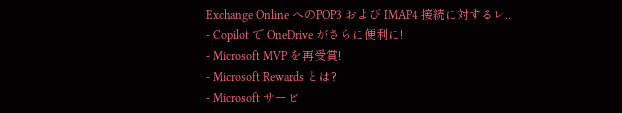Exchange Online へのPOP3 および IMAP4 接続に対するレ..
- Copilot で OneDrive がさらに便利に!
- Microsoft MVP を再受賞!
- Microsoft Rewards とは?
- Microsoft サービ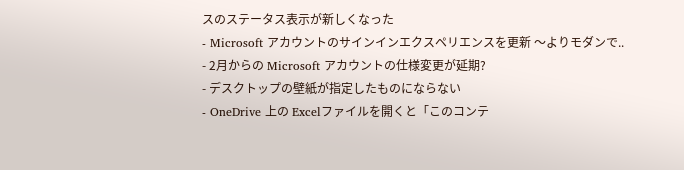スのステータス表示が新しくなった
- Microsoft アカウントのサインインエクスペリエンスを更新 〜よりモダンで..
- 2月からの Microsoft アカウントの仕様変更が延期?
- デスクトップの壁紙が指定したものにならない
- OneDrive 上の Excelファイルを開くと「このコンテ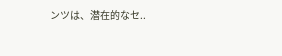ンツは、潜在的なセ..